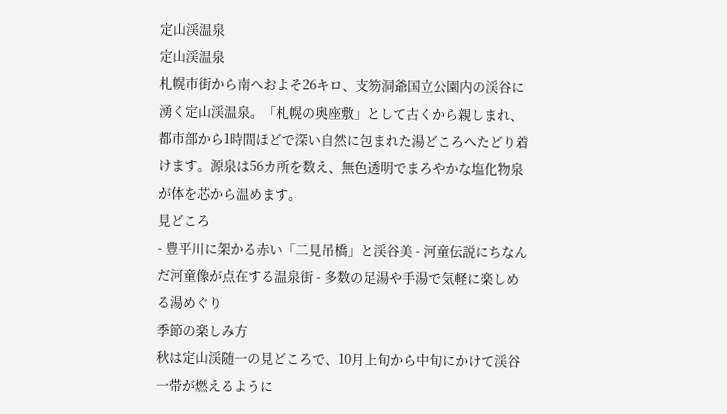定山渓温泉
定山渓温泉
札幌市街から南へおよそ26キロ、支笏洞爺国立公園内の渓谷に湧く定山渓温泉。「札幌の奥座敷」として古くから親しまれ、都市部から1時間ほどで深い自然に包まれた湯どころへたどり着けます。源泉は56カ所を数え、無色透明でまろやかな塩化物泉が体を芯から温めます。
見どころ
- 豊平川に架かる赤い「二見吊橋」と渓谷美 - 河童伝説にちなんだ河童像が点在する温泉街 - 多数の足湯や手湯で気軽に楽しめる湯めぐり
季節の楽しみ方
秋は定山渓随一の見どころで、10月上旬から中旬にかけて渓谷一帯が燃えるように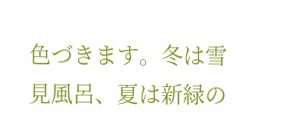色づきます。冬は雪見風呂、夏は新緑の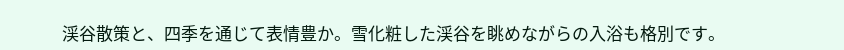渓谷散策と、四季を通じて表情豊か。雪化粧した渓谷を眺めながらの入浴も格別です。